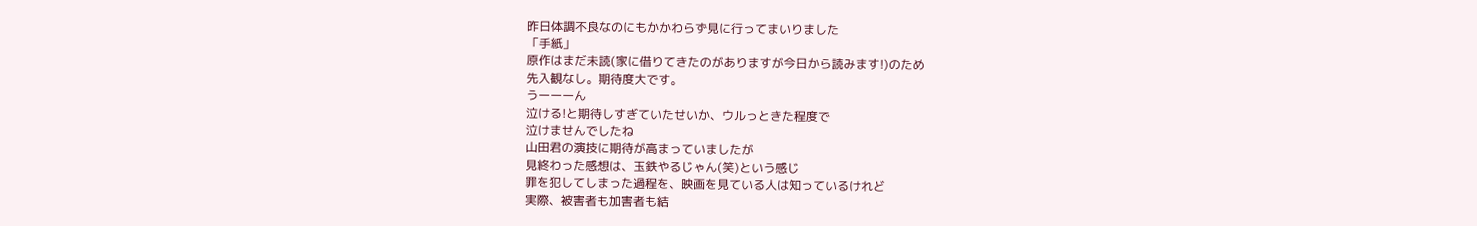昨日体調不良なのにもかかわらず見に行ってまいりました
「手紙」
原作はまだ未読(家に借りてきたのがありますが今日から読みます!)のため
先入観なし。期待度大です。
うーーーん
泣ける!と期待しすぎていたせいか、ウルっときた程度で
泣けませんでしたね
山田君の演技に期待が高まっていましたが
見終わった感想は、玉鉄やるじゃん(笑)という感じ
罪を犯してしまった過程を、映画を見ている人は知っているけれど
実際、被害者も加害者も結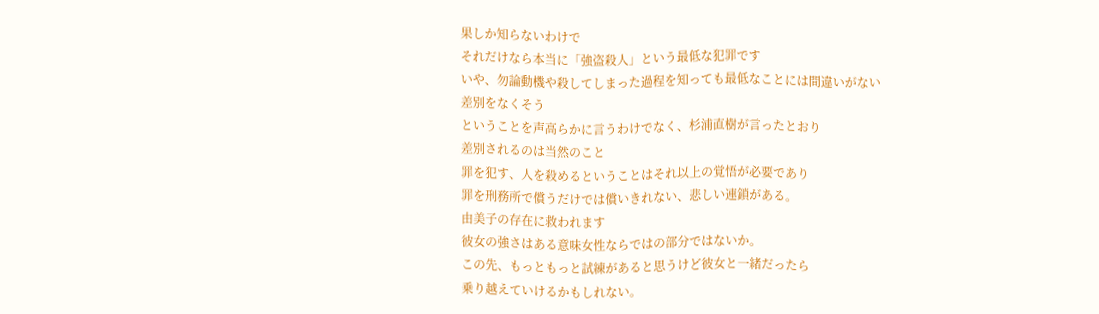果しか知らないわけで
それだけなら本当に「強盗殺人」という最低な犯罪です
いや、勿論動機や殺してしまった過程を知っても最低なことには間違いがない
差別をなくそう
ということを声高らかに言うわけでなく、杉浦直樹が言ったとおり
差別されるのは当然のこと
罪を犯す、人を殺めるということはそれ以上の覚悟が必要であり
罪を刑務所で償うだけでは償いきれない、悲しい連鎖がある。
由美子の存在に救われます
彼女の強さはある意味女性ならではの部分ではないか。
この先、もっともっと試練があると思うけど彼女と一緒だったら
乗り越えていけるかもしれない。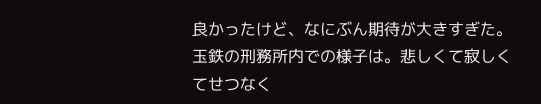良かったけど、なにぶん期待が大きすぎた。
玉鉄の刑務所内での様子は。悲しくて寂しくてせつなく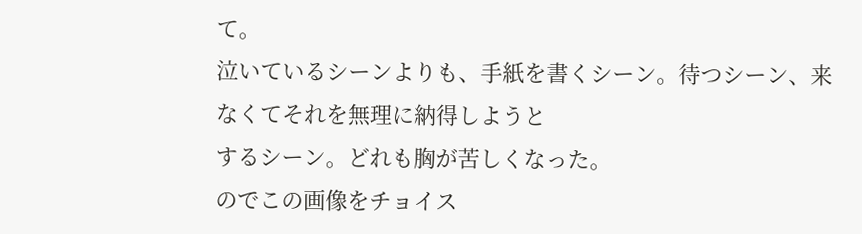て。
泣いているシーンよりも、手紙を書くシーン。待つシーン、来なくてそれを無理に納得しようと
するシーン。どれも胸が苦しくなった。
のでこの画像をチョイス